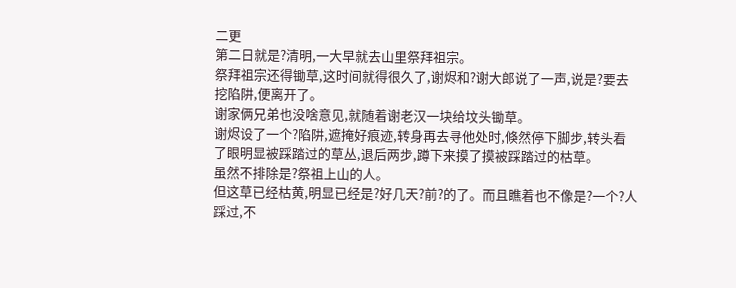二更
第二日就是?清明,一大早就去山里祭拜祖宗。
祭拜祖宗还得锄草,这时间就得很久了,谢烬和?谢大郎说了一声,说是?要去挖陷阱,便离开了。
谢家俩兄弟也没啥意见,就随着谢老汉一块给坟头锄草。
谢烬设了一个?陷阱,遮掩好痕迹,转身再去寻他处时,倏然停下脚步,转头看了眼明显被踩踏过的草丛,退后两步,蹲下来摸了摸被踩踏过的枯草。
虽然不排除是?祭祖上山的人。
但这草已经枯黄,明显已经是?好几天?前?的了。而且瞧着也不像是?一个?人踩过,不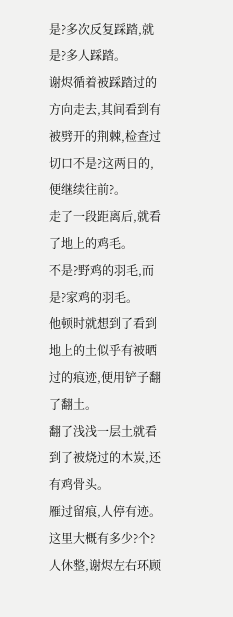是?多次反复踩踏,就是?多人踩踏。
谢烬循着被踩踏过的方向走去,其间看到有被劈开的荆棘,检查过切口不是?这两日的,便继续往前?。
走了一段距离后,就看了地上的鸡毛。
不是?野鸡的羽毛,而是?家鸡的羽毛。
他顿时就想到了看到地上的土似乎有被晒过的痕迹,便用铲子翻了翻土。
翻了浅浅一层土就看到了被烧过的木炭,还有鸡骨头。
雁过留痕,人停有迹。
这里大概有多少?个?人休整,谢烬左右环顾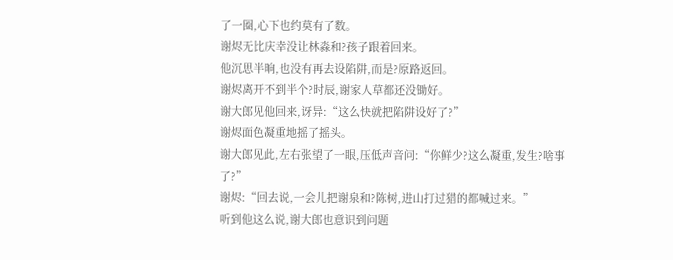了一圈,心下也约莫有了数。
谢烬无比庆幸没让林淼和?孩子跟着回来。
他沉思半晌,也没有再去设陷阱,而是?原路返回。
谢烬离开不到半个?时辰,谢家人草都还没锄好。
谢大郎见他回来,讶异:“这么快就把陷阱设好了?”
谢烬面色凝重地摇了摇头。
谢大郎见此,左右张望了一眼,压低声音问:“你鲜少?这么凝重,发生?啥事了?”
谢烬:“回去说,一会儿把谢泉和?陈树,进山打过猎的都喊过来。”
听到他这么说,谢大郎也意识到问题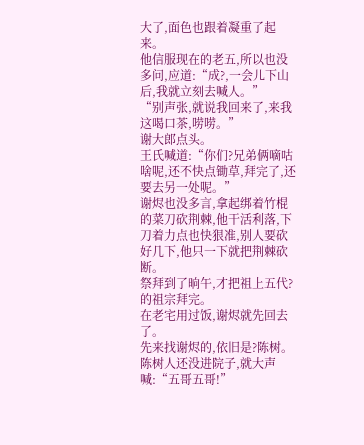大了,面色也跟着凝重了起来。
他信服现在的老五,所以也没多问,应道:“成?,一会儿下山后,我就立刻去喊人。”
“别声张,就说我回来了,来我这喝口茶,唠唠。”
谢大郎点头。
王氏喊道:“你们?兄弟俩嘀咕啥呢,还不快点锄草,拜完了,还要去另一处呢。”
谢烬也没多言,拿起绑着竹棍的菜刀砍荆棘,他干活利落,下刀着力点也快狠准,别人要砍好几下,他只一下就把荆棘砍断。
祭拜到了晌午,才把祖上五代?的祖宗拜完。
在老宅用过饭,谢烬就先回去了。
先来找谢烬的,依旧是?陈树。
陈树人还没进院子,就大声喊:“五哥五哥!”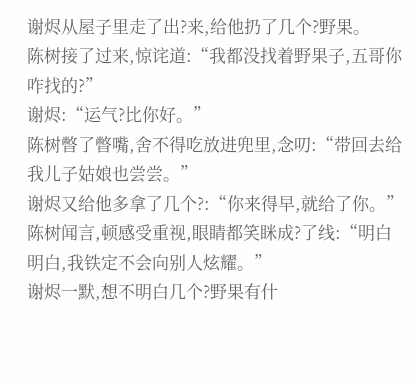谢烬从屋子里走了出?来,给他扔了几个?野果。
陈树接了过来,惊诧道:“我都没找着野果子,五哥你咋找的?”
谢烬:“运气?比你好。”
陈树暼了暼嘴,舍不得吃放进兜里,念叨:“带回去给我儿子姑娘也尝尝。”
谢烬又给他多拿了几个?:“你来得早,就给了你。”
陈树闻言,顿感受重视,眼睛都笑眯成?了线:“明白明白,我铁定不会向别人炫耀。”
谢烬一默,想不明白几个?野果有什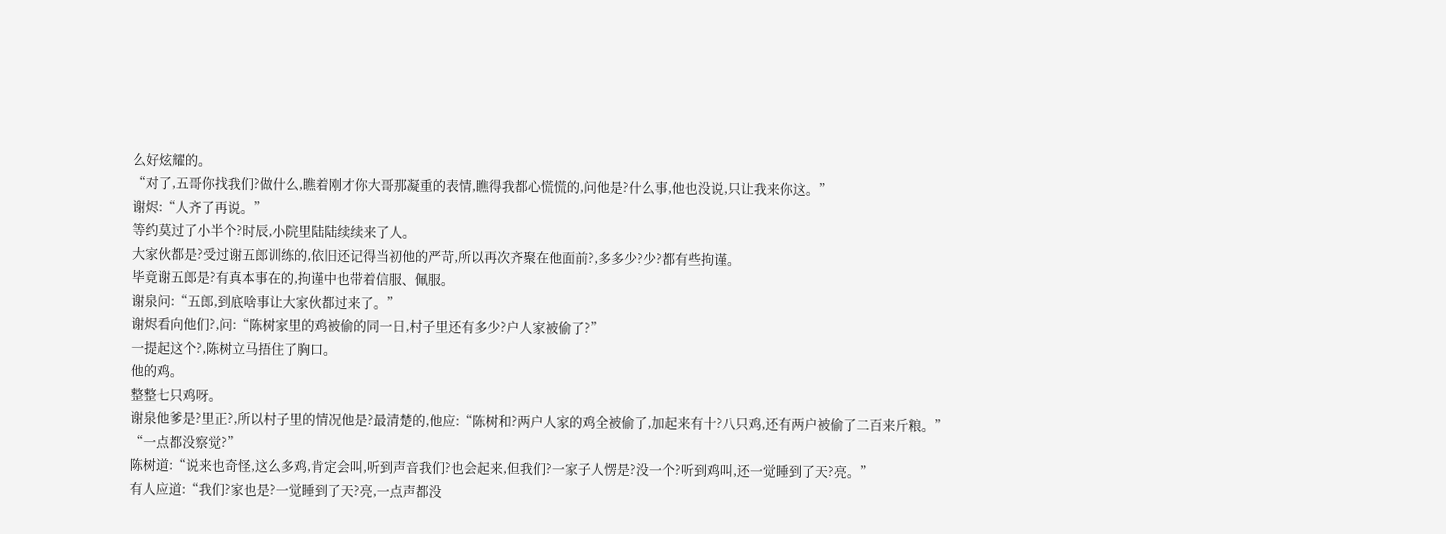么好炫耀的。
“对了,五哥你找我们?做什么,瞧着刚才你大哥那凝重的表情,瞧得我都心慌慌的,问他是?什么事,他也没说,只让我来你这。”
谢烬:“人齐了再说。”
等约莫过了小半个?时辰,小院里陆陆续续来了人。
大家伙都是?受过谢五郎训练的,依旧还记得当初他的严苛,所以再次齐聚在他面前?,多多少?少?都有些拘谨。
毕竟谢五郎是?有真本事在的,拘谨中也带着信服、佩服。
谢泉问:“五郎,到底啥事让大家伙都过来了。”
谢烬看向他们?,问:“陈树家里的鸡被偷的同一日,村子里还有多少?户人家被偷了?”
一提起这个?,陈树立马捂住了胸口。
他的鸡。
整整七只鸡呀。
谢泉他爹是?里正?,所以村子里的情况他是?最清楚的,他应:“陈树和?两户人家的鸡全被偷了,加起来有十?八只鸡,还有两户被偷了二百来斤粮。”
“一点都没察觉?”
陈树道:“说来也奇怪,这么多鸡,肯定会叫,听到声音我们?也会起来,但我们?一家子人愣是?没一个?听到鸡叫,还一觉睡到了天?亮。”
有人应道:“我们?家也是?一觉睡到了天?亮,一点声都没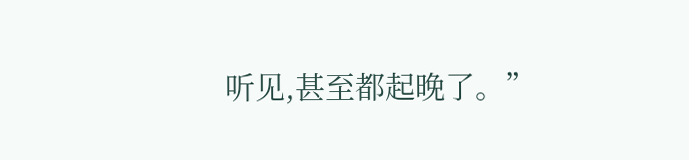听见,甚至都起晚了。”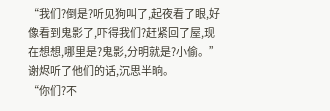“我们?倒是?听见狗叫了,起夜看了眼,好像看到鬼影了,吓得我们?赶紧回了屋,现在想想,哪里是?鬼影,分明就是?小偷。”
谢烬听了他们的话,沉思半晌。
“你们?不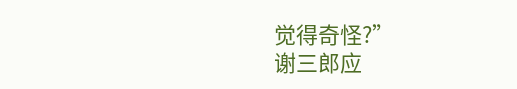觉得奇怪?”
谢三郎应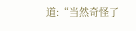道:“当然奇怪了